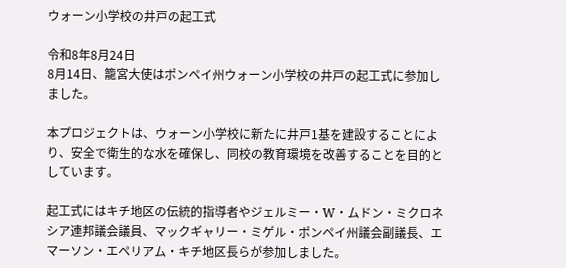ウォーン小学校の井戸の起工式

令和8年8月24日
8月14日、籠宮大使はポンペイ州ウォーン小学校の井戸の起工式に参加しました。

本プロジェクトは、ウォーン小学校に新たに井戸1基を建設することにより、安全で衛生的な水を確保し、同校の教育環境を改善することを目的としています。

起工式にはキチ地区の伝統的指導者やジェルミー・W・ムドン・ミクロネシア連邦議会議員、マックギャリー・ミゲル・ポンペイ州議会副議長、エマーソン・エペリアム・キチ地区長らが参加しました。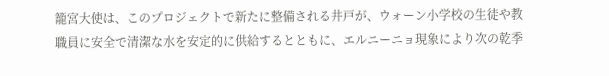籠宮大使は、このプロジェクトで新たに整備される井戸が、ウォーン小学校の生徒や教職員に安全で清潔な水を安定的に供給するとともに、エルニーニョ現象により次の乾季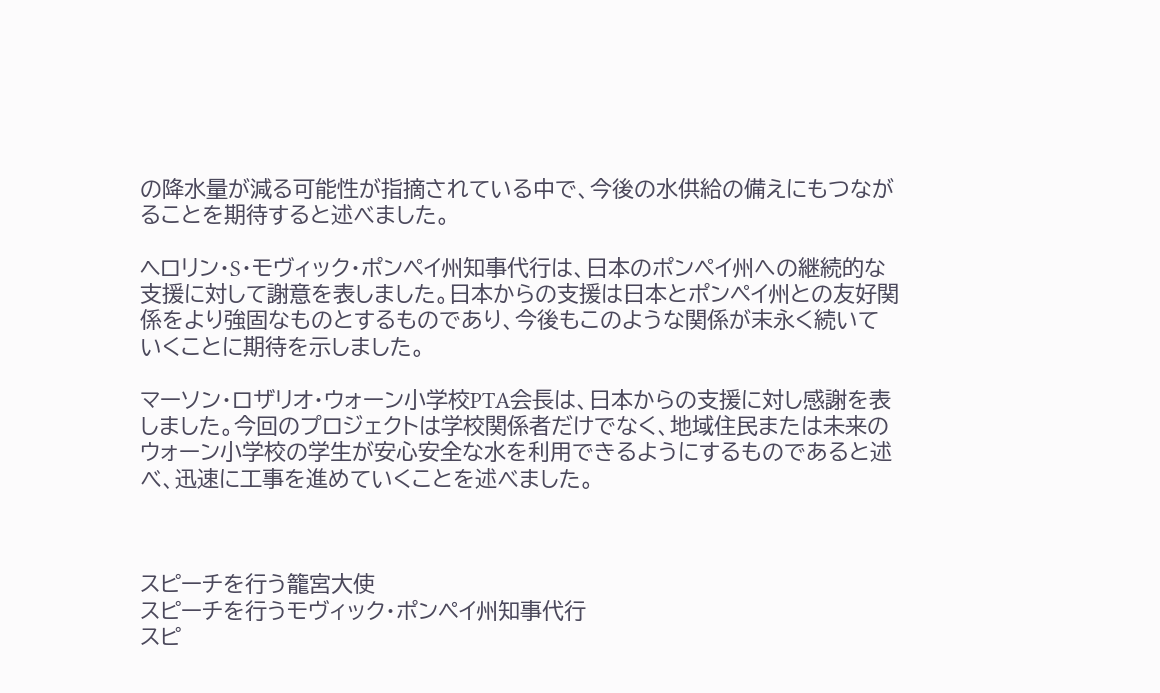の降水量が減る可能性が指摘されている中で、今後の水供給の備えにもつながることを期待すると述べました。

ヘロリン・S・モヴィック・ポンペイ州知事代行は、日本のポンペイ州への継続的な支援に対して謝意を表しました。日本からの支援は日本とポンペイ州との友好関係をより強固なものとするものであり、今後もこのような関係が末永く続いていくことに期待を示しました。

マーソン・ロザリオ・ウォーン小学校PTA会長は、日本からの支援に対し感謝を表しました。今回のプロジェクトは学校関係者だけでなく、地域住民または未来のウォーン小学校の学生が安心安全な水を利用できるようにするものであると述べ、迅速に工事を進めていくことを述べました。



スピーチを行う籠宮大使
スピーチを行うモヴィック・ポンペイ州知事代行
スピ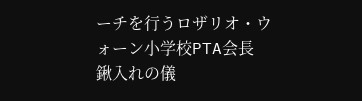ーチを行うロザリオ・ウォーン小学校PTA会長
鍬入れの儀